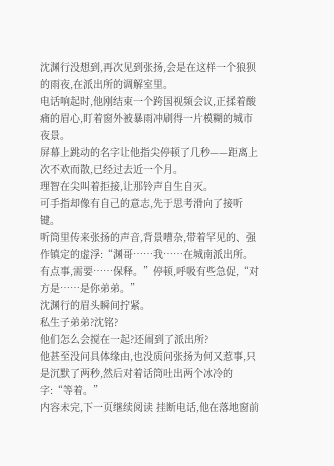沈渊行没想到,再次见到张扬,会是在这样一个狼狈的雨夜,在派出所的调解室里。
电话响起时,他刚结束一个跨国视频会议,正揉着酸痛的眉心,盯着窗外被暴雨冲刷得一片模糊的城市夜景。
屏幕上跳动的名字让他指尖停顿了几秒——距离上次不欢而散,已经过去近一个月。
理智在尖叫着拒接,让那铃声自生自灭。
可手指却像有自己的意志,先于思考滑向了接听键。
听筒里传来张扬的声音,背景嘈杂,带着罕见的、强作镇定的虚浮:“渊哥……我……在城南派出所。有点事,需要……保释。”停顿,呼吸有些急促,“对方是……是你弟弟。”
沈渊行的眉头瞬间拧紧。
私生子弟弟?沈铭?
他们怎么会搅在一起?还闹到了派出所?
他甚至没问具体缘由,也没质问张扬为何又惹事,只是沉默了两秒,然后对着话筒吐出两个冰冷的字:“等着。”
内容未完,下一页继续阅读 挂断电话,他在落地窗前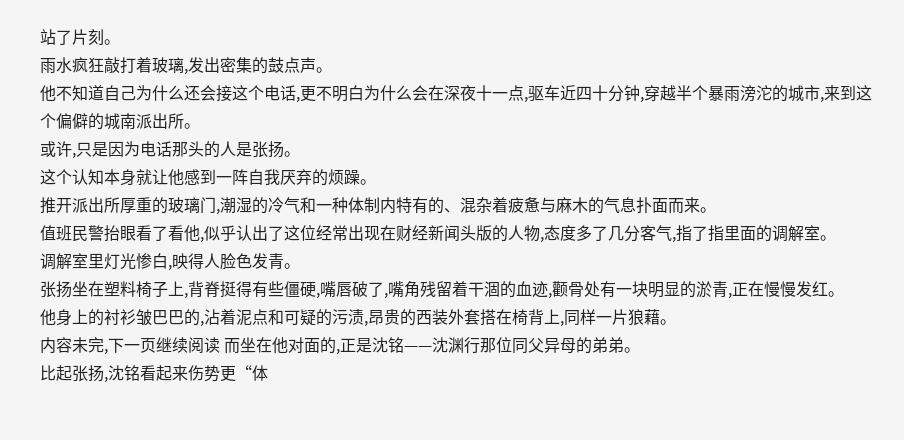站了片刻。
雨水疯狂敲打着玻璃,发出密集的鼓点声。
他不知道自己为什么还会接这个电话,更不明白为什么会在深夜十一点,驱车近四十分钟,穿越半个暴雨滂沱的城市,来到这个偏僻的城南派出所。
或许,只是因为电话那头的人是张扬。
这个认知本身就让他感到一阵自我厌弃的烦躁。
推开派出所厚重的玻璃门,潮湿的冷气和一种体制内特有的、混杂着疲惫与麻木的气息扑面而来。
值班民警抬眼看了看他,似乎认出了这位经常出现在财经新闻头版的人物,态度多了几分客气,指了指里面的调解室。
调解室里灯光惨白,映得人脸色发青。
张扬坐在塑料椅子上,背脊挺得有些僵硬,嘴唇破了,嘴角残留着干涸的血迹,颧骨处有一块明显的淤青,正在慢慢发红。
他身上的衬衫皱巴巴的,沾着泥点和可疑的污渍,昂贵的西装外套搭在椅背上,同样一片狼藉。
内容未完,下一页继续阅读 而坐在他对面的,正是沈铭——沈渊行那位同父异母的弟弟。
比起张扬,沈铭看起来伤势更“体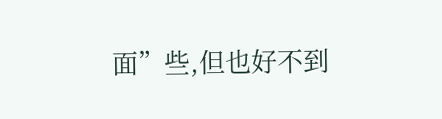面”些,但也好不到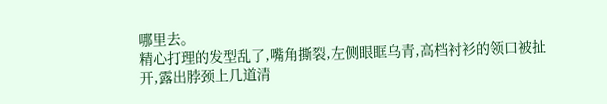哪里去。
精心打理的发型乱了,嘴角撕裂,左侧眼眶乌青,高档衬衫的领口被扯开,露出脖颈上几道清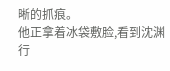晰的抓痕。
他正拿着冰袋敷脸,看到沈渊行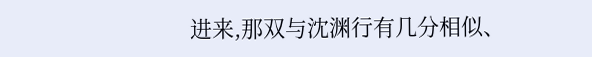进来,那双与沈渊行有几分相似、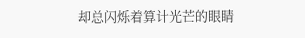却总闪烁着算计光芒的眼睛